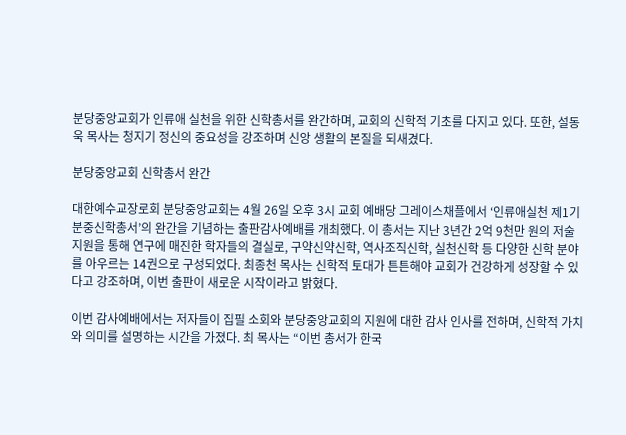분당중앙교회가 인류애 실천을 위한 신학총서를 완간하며, 교회의 신학적 기초를 다지고 있다. 또한, 설동욱 목사는 청지기 정신의 중요성을 강조하며 신앙 생활의 본질을 되새겼다.

분당중앙교회 신학총서 완간

대한예수교장로회 분당중앙교회는 4월 26일 오후 3시 교회 예배당 그레이스채플에서 ‘인류애실천 제1기 분중신학총서’의 완간을 기념하는 출판감사예배를 개최했다. 이 총서는 지난 3년간 2억 9천만 원의 저술 지원을 통해 연구에 매진한 학자들의 결실로, 구약신약신학, 역사조직신학, 실천신학 등 다양한 신학 분야를 아우르는 14권으로 구성되었다. 최종천 목사는 신학적 토대가 튼튼해야 교회가 건강하게 성장할 수 있다고 강조하며, 이번 출판이 새로운 시작이라고 밝혔다.

이번 감사예배에서는 저자들이 집필 소회와 분당중앙교회의 지원에 대한 감사 인사를 전하며, 신학적 가치와 의미를 설명하는 시간을 가졌다. 최 목사는 “이번 총서가 한국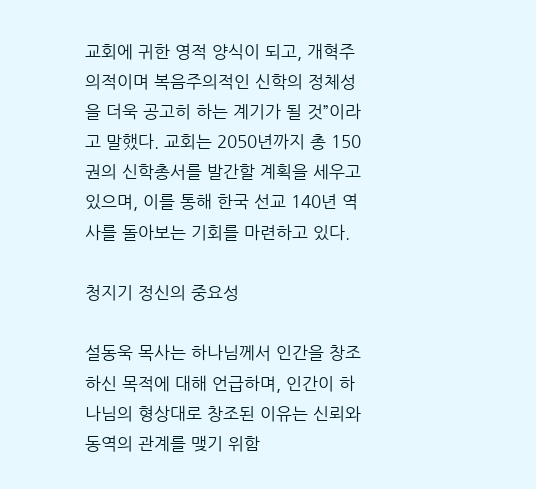교회에 귀한 영적 양식이 되고, 개혁주의적이며 복음주의적인 신학의 정체성을 더욱 공고히 하는 계기가 될 것”이라고 말했다. 교회는 2050년까지 총 150권의 신학총서를 발간할 계획을 세우고 있으며, 이를 통해 한국 선교 140년 역사를 돌아보는 기회를 마련하고 있다.

청지기 정신의 중요성

설동욱 목사는 하나님께서 인간을 창조하신 목적에 대해 언급하며, 인간이 하나님의 형상대로 창조된 이유는 신뢰와 동역의 관계를 맺기 위함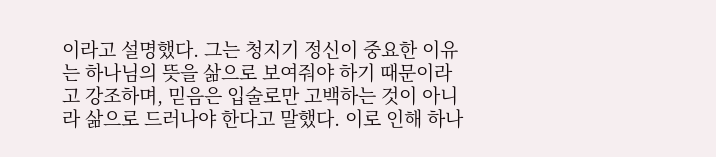이라고 설명했다. 그는 청지기 정신이 중요한 이유는 하나님의 뜻을 삶으로 보여줘야 하기 때문이라고 강조하며, 믿음은 입술로만 고백하는 것이 아니라 삶으로 드러나야 한다고 말했다. 이로 인해 하나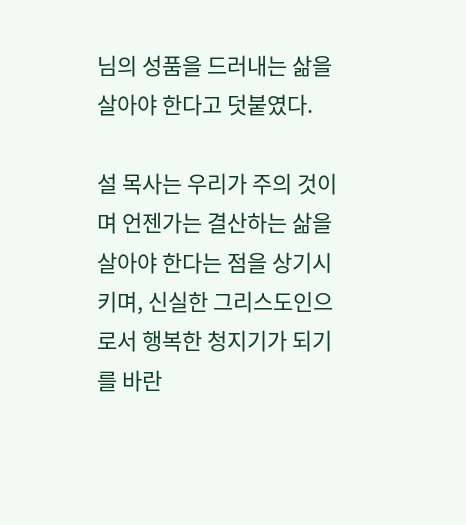님의 성품을 드러내는 삶을 살아야 한다고 덧붙였다.

설 목사는 우리가 주의 것이며 언젠가는 결산하는 삶을 살아야 한다는 점을 상기시키며, 신실한 그리스도인으로서 행복한 청지기가 되기를 바란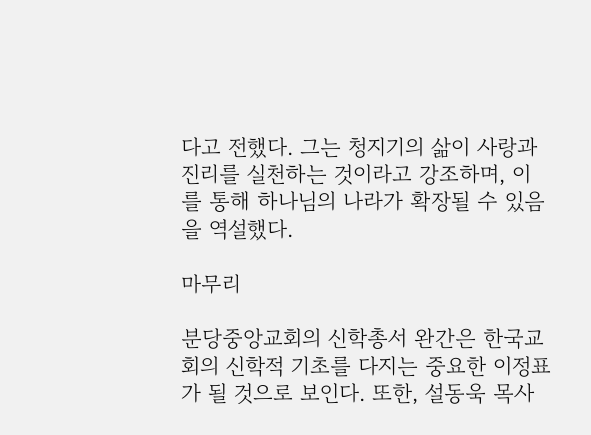다고 전했다. 그는 청지기의 삶이 사랑과 진리를 실천하는 것이라고 강조하며, 이를 통해 하나님의 나라가 확장될 수 있음을 역설했다.

마무리

분당중앙교회의 신학총서 완간은 한국교회의 신학적 기초를 다지는 중요한 이정표가 될 것으로 보인다. 또한, 설동욱 목사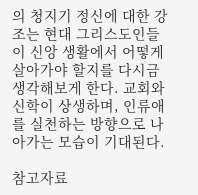의 청지기 정신에 대한 강조는 현대 그리스도인들이 신앙 생활에서 어떻게 살아가야 할지를 다시금 생각해보게 한다. 교회와 신학이 상생하며, 인류애를 실천하는 방향으로 나아가는 모습이 기대된다.

참고자료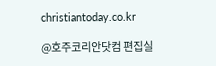christiantoday.co.kr

@호주코리안닷컴 편집실